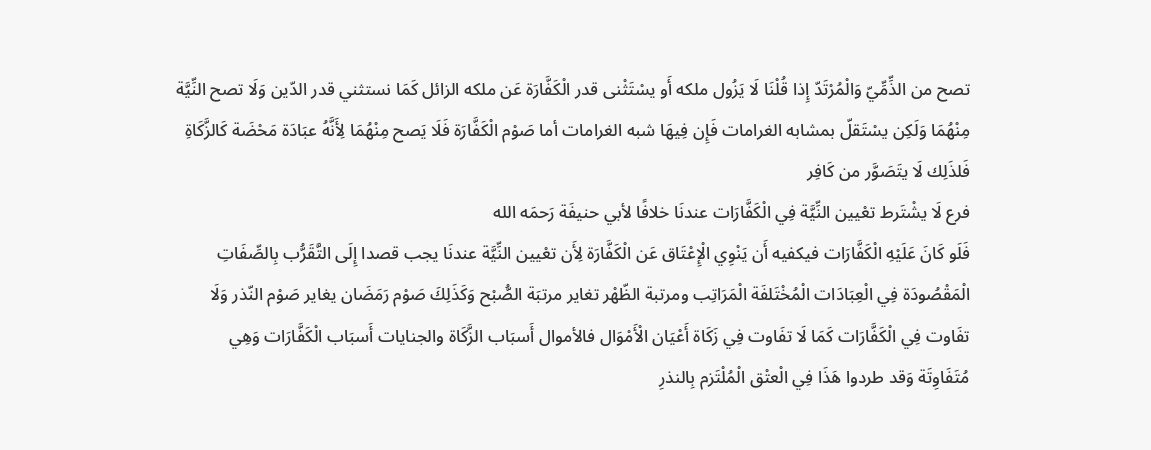تصح من الذِّمِّيّ وَالْمُرْتَدّ إِذا قُلْنَا لَا يَزُول ملكه أَو يسْتَثْنى قدر الْكَفَّارَة عَن ملكه الزائل كَمَا نستثني قدر الدّين وَلَا تصح النِّيَّة مِنْهُمَا وَلَكِن يسْتَقلّ بمشابه الغرامات فَإِن فِيهَا شبه الغرامات أما صَوْم الْكَفَّارَة فَلَا يَصح مِنْهُمَا لِأَنَّهُ عبَادَة مَحْضَة كَالزَّكَاةِ فَلذَلِك لَا يتَصَوَّر من كَافِر
فرع لَا يشْتَرط تعْيين النِّيَّة فِي الْكَفَّارَات عندنَا خلافًا لأبي حنيفَة رَحمَه الله
فَلَو كَانَ عَلَيْهِ الْكَفَّارَات فيكفيه أَن يَنْوِي الْإِعْتَاق عَن الْكَفَّارَة لِأَن تعْيين النِّيَّة عندنَا يجب قصدا إِلَى التَّقَرُّب بِالصِّفَاتِ الْمَقْصُودَة فِي الْعِبَادَات الْمُخْتَلفَة الْمَرَاتِب ومرتبة الظّهْر تغاير مرتبَة الصُّبْح وَكَذَلِكَ صَوْم رَمَضَان يغاير صَوْم النّذر وَلَا تفَاوت فِي الْكَفَّارَات كَمَا لَا تفَاوت فِي زَكَاة أَعْيَان الْأَمْوَال فالأموال أَسبَاب الزَّكَاة والجنايات أَسبَاب الْكَفَّارَات وَهِي مُتَفَاوِتَة وَقد طردوا هَذَا فِي الْعتْق الْمُلْتَزم بِالنذرِ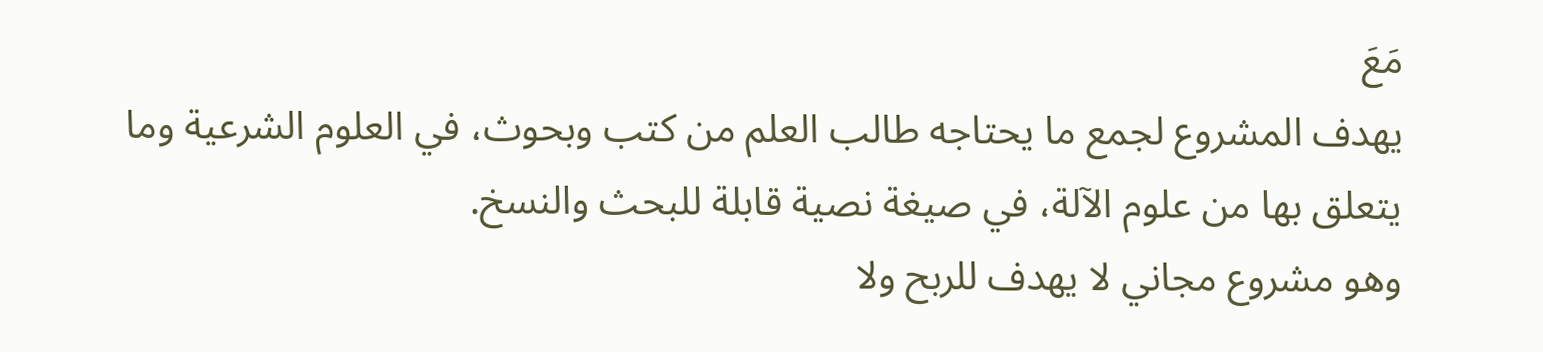مَعَ
يهدف المشروع لجمع ما يحتاجه طالب العلم من كتب وبحوث، في العلوم الشرعية وما يتعلق بها من علوم الآلة، في صيغة نصية قابلة للبحث والنسخ.
وهو مشروع مجاني لا يهدف للربح ولا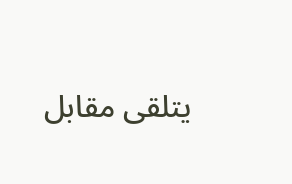يتلقى مقابل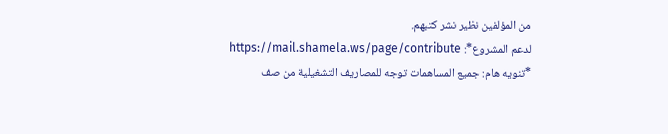من المؤلفين نظير نشر كتبهم.
لدعم المشروع*: https://mail.shamela.ws/page/contribute
*تنويه هام: جميع المساهمات توجه للمصاريف التشغيلية من صف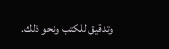وتدقيق للكتب ونحو ذلك.